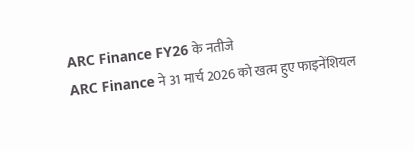ARC Finance FY26 के नतीजे
ARC Finance ने 31 मार्च 2026 को खत्म हुए फाइनेंशियल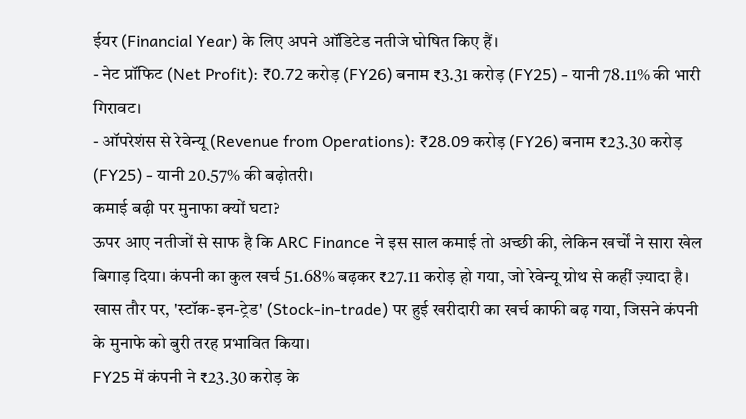ईयर (Financial Year) के लिए अपने ऑडिटेड नतीजे घोषित किए हैं।
- नेट प्रॉफिट (Net Profit): ₹0.72 करोड़ (FY26) बनाम ₹3.31 करोड़ (FY25) - यानी 78.11% की भारी गिरावट।
- ऑपरेशंस से रेवेन्यू (Revenue from Operations): ₹28.09 करोड़ (FY26) बनाम ₹23.30 करोड़ (FY25) - यानी 20.57% की बढ़ोतरी।
कमाई बढ़ी पर मुनाफा क्यों घटा?
ऊपर आए नतीजों से साफ है कि ARC Finance ने इस साल कमाई तो अच्छी की, लेकिन खर्चों ने सारा खेल बिगाड़ दिया। कंपनी का कुल खर्च 51.68% बढ़कर ₹27.11 करोड़ हो गया, जो रेवेन्यू ग्रोथ से कहीं ज़्यादा है। खास तौर पर, 'स्टॉक-इन-ट्रेड' (Stock-in-trade) पर हुई खरीदारी का खर्च काफी बढ़ गया, जिसने कंपनी के मुनाफे को बुरी तरह प्रभावित किया।
FY25 में कंपनी ने ₹23.30 करोड़ के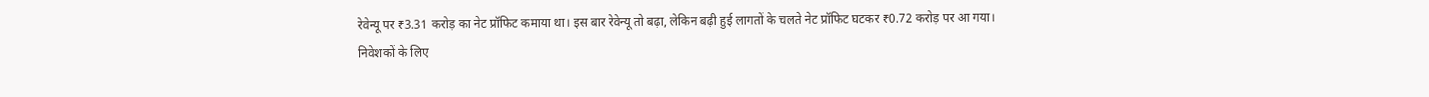रेवेन्यू पर ₹3.31 करोड़ का नेट प्रॉफिट कमाया था। इस बार रेवेन्यू तो बढ़ा, लेकिन बढ़ी हुई लागतों के चलते नेट प्रॉफिट घटकर ₹0.72 करोड़ पर आ गया।
निवेशकों के लिए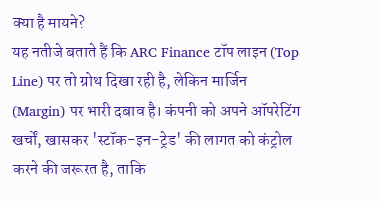क्या है मायने?
यह नतीजे बताते हैं कि ARC Finance टॉप लाइन (Top Line) पर तो ग्रोथ दिखा रही है, लेकिन मार्जिन (Margin) पर भारी दबाव है। कंपनी को अपने ऑपरेटिंग खर्चों, खासकर 'स्टॉक-इन-ट्रेड' की लागत को कंट्रोल करने की जरूरत है, ताकि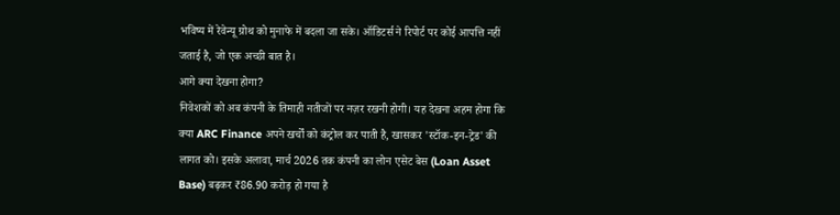भविष्य में रेवेन्यू ग्रोथ को मुनाफे में बदला जा सके। ऑडिटर्स ने रिपोर्ट पर कोई आपत्ति नहीं जताई है, जो एक अच्छी बात है।
आगे क्या देखना होगा?
निवेशकों को अब कंपनी के तिमाही नतीजों पर नज़र रखनी होगी। यह देखना अहम होगा कि क्या ARC Finance अपने खर्चों को कंट्रोल कर पाती है, खासकर 'स्टॉक-इन-ट्रेड' की लागत को। इसके अलावा, मार्च 2026 तक कंपनी का लोन एसेट बेस (Loan Asset Base) बढ़कर ₹86.90 करोड़ हो गया है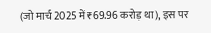(जो मार्च 2025 में ₹69.96 करोड़ था), इस पर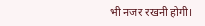भी नजर रखनी होगी।